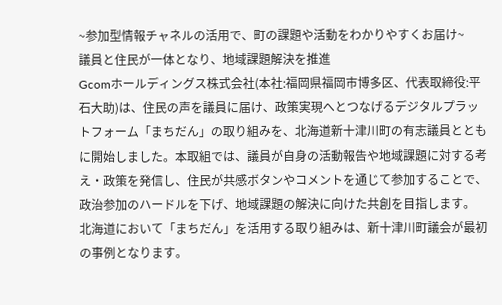~参加型情報チャネルの活用で、町の課題や活動をわかりやすくお届け~
議員と住民が一体となり、地域課題解決を推進
Gcomホールディングス株式会社(本社:福岡県福岡市博多区、代表取締役:平石大助)は、住民の声を議員に届け、政策実現へとつなげるデジタルプラットフォーム「まちだん」の取り組みを、北海道新十津川町の有志議員とともに開始しました。本取組では、議員が自身の活動報告や地域課題に対する考え・政策を発信し、住民が共感ボタンやコメントを通じて参加することで、政治参加のハードルを下げ、地域課題の解決に向けた共創を目指します。
北海道において「まちだん」を活用する取り組みは、新十津川町議会が最初の事例となります。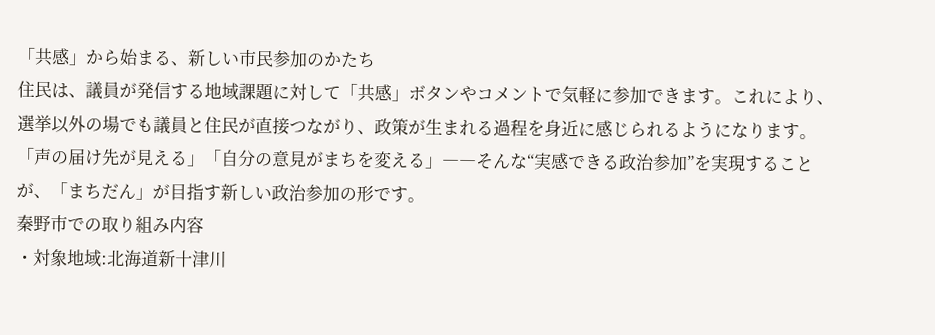「共感」から始まる、新しい市民参加のかたち
住民は、議員が発信する地域課題に対して「共感」ボタンやコメントで気軽に参加できます。これにより、選挙以外の場でも議員と住民が直接つながり、政策が生まれる過程を身近に感じられるようになります。「声の届け先が見える」「自分の意見がまちを変える」――そんな“実感できる政治参加”を実現することが、「まちだん」が目指す新しい政治参加の形です。
秦野市での取り組み内容
・対象地域:北海道新十津川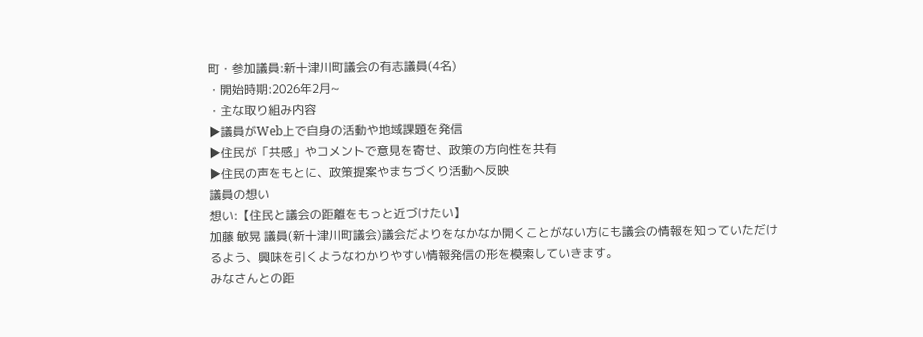町・参加議員:新十津川町議会の有志議員(4名)
・開始時期:2026年2月~
・主な取り組み内容
▶議員がWeb上で自身の活動や地域課題を発信
▶住民が「共感」やコメントで意見を寄せ、政策の方向性を共有
▶住民の声をもとに、政策提案やまちづくり活動へ反映
議員の想い
想い:【住民と議会の距離をもっと近づけたい】
加藤 敏晃 議員(新十津川町議会)議会だよりをなかなか開くことがない方にも議会の情報を知っていただけるよう、興味を引くようなわかりやすい情報発信の形を模索していきます。
みなさんとの距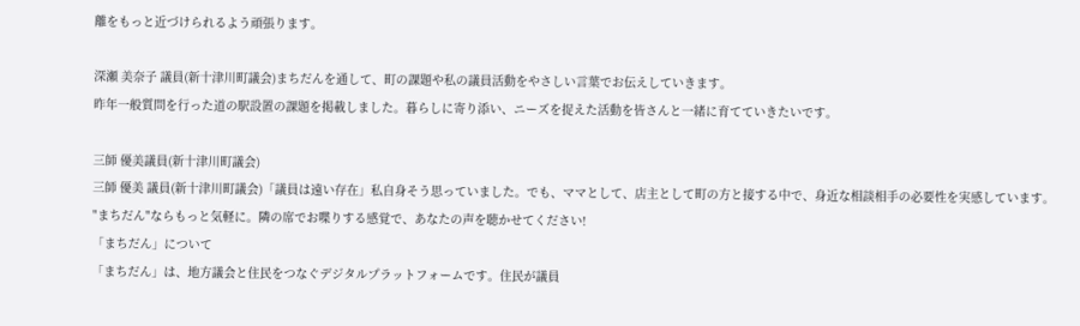離をもっと近づけられるよう頑張ります。

深瀬 美奈子 議員(新十津川町議会)まちだんを通して、町の課題や私の議員活動をやさしい言葉でお伝えしていきます。
昨年一般質問を行った道の駅設置の課題を掲載しました。暮らしに寄り添い、ニーズを捉えた活動を皆さんと一緒に育てていきたいです。

三師 優美議員(新十津川町議会)
三師 優美 議員(新十津川町議会)「議員は遠い存在」私自身そう思っていました。でも、ママとして、店主として町の方と接する中で、身近な相談相手の必要性を実感しています。
"まちだん"ならもっと気軽に。隣の席でお喋りする感覚で、あなたの声を聴かせてください!
「まちだん」について
「まちだん」は、地方議会と住民をつなぐデジタルプラットフォームです。住民が議員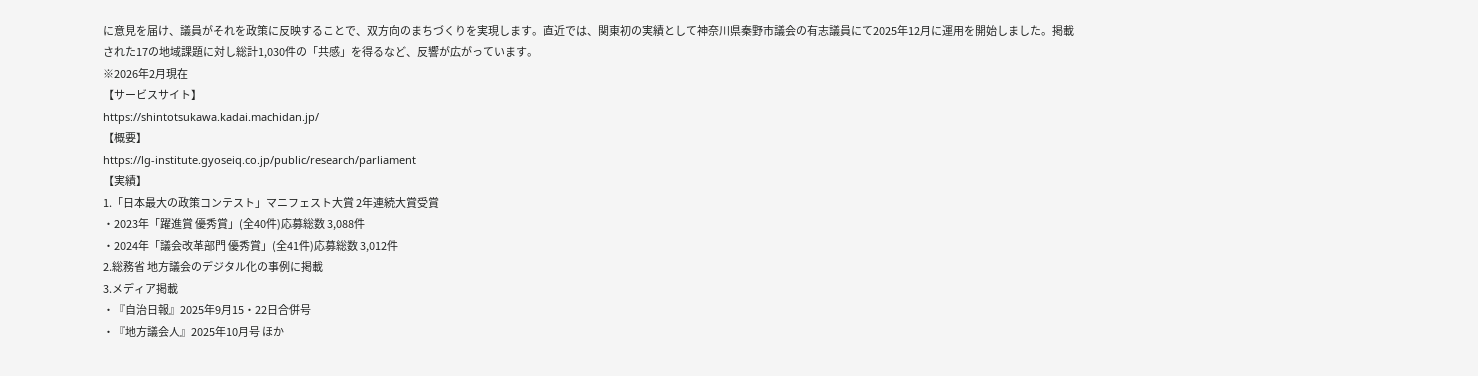に意見を届け、議員がそれを政策に反映することで、双方向のまちづくりを実現します。直近では、関東初の実績として神奈川県秦野市議会の有志議員にて2025年12月に運用を開始しました。掲載された17の地域課題に対し総計1,030件の「共感」を得るなど、反響が広がっています。
※2026年2月現在
【サービスサイト】
https://shintotsukawa.kadai.machidan.jp/
【概要】
https://lg-institute.gyoseiq.co.jp/public/research/parliament
【実績】
1.「日本最大の政策コンテスト」マニフェスト大賞 2年連続大賞受賞
・2023年「躍進賞 優秀賞」(全40件)応募総数 3,088件
・2024年「議会改革部門 優秀賞」(全41件)応募総数 3,012件
2.総務省 地方議会のデジタル化の事例に掲載
3.メディア掲載
・『自治日報』2025年9月15・22日合併号
・『地方議会人』2025年10月号 ほか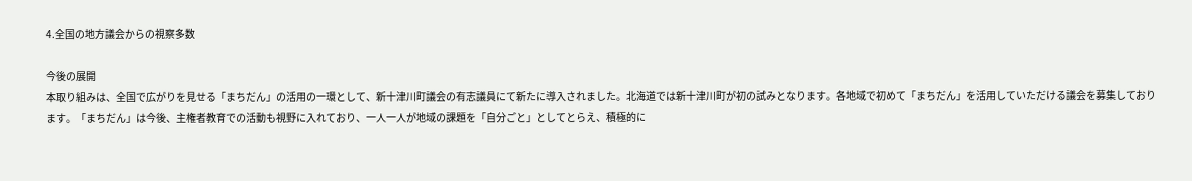4.全国の地方議会からの視察多数

今後の展開
本取り組みは、全国で広がりを見せる「まちだん」の活用の一環として、新十津川町議会の有志議員にて新たに導入されました。北海道では新十津川町が初の試みとなります。各地域で初めて「まちだん」を活用していただける議会を募集しております。「まちだん」は今後、主権者教育での活動も視野に入れており、一人一人が地域の課題を「自分ごと」としてとらえ、積極的に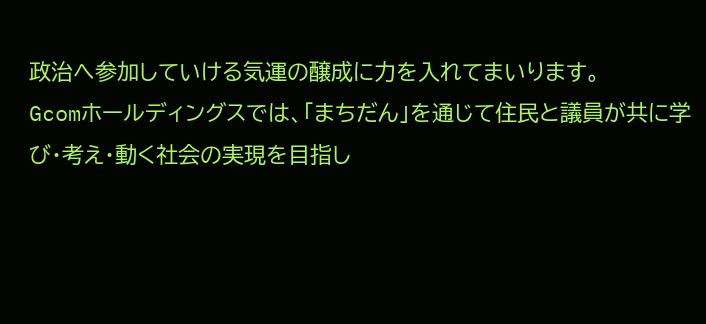政治へ参加していける気運の醸成に力を入れてまいります。
Gcomホールディングスでは、「まちだん」を通じて住民と議員が共に学び・考え・動く社会の実現を目指し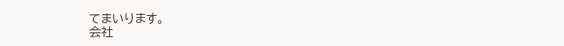てまいります。
会社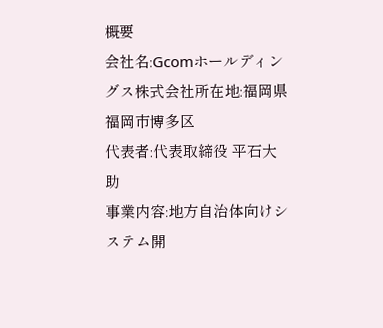概要
会社名:Gcomホールディングス株式会社所在地:福岡県福岡市博多区
代表者:代表取締役 平石大助
事業内容:地方自治体向けシステム開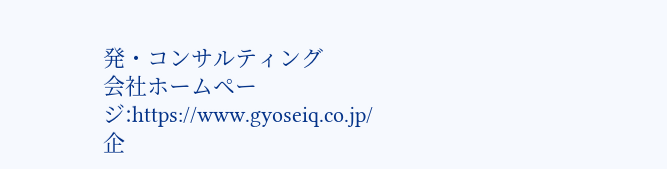発・コンサルティング
会社ホームページ:https://www.gyoseiq.co.jp/
企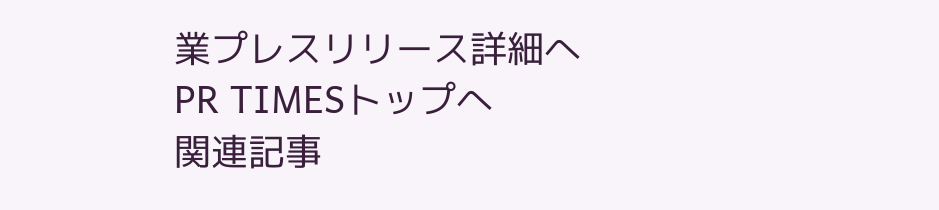業プレスリリース詳細へ
PR TIMESトップへ
関連記事